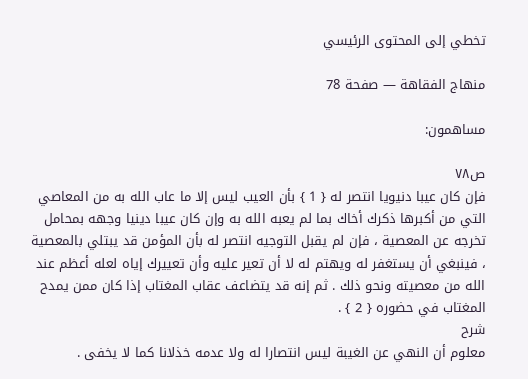تخطي إلى المحتوى الرئيسي

منهاج الفقاهة — صفحة 78

مساهمون:

ص٧٨
فإن كان عيبا دنيويا انتصر له { 1 } بأن العيب ليس إلا ما عاب الله به من المعاصي التي من أكبرها ذكرك أخاك بما لم يعبه الله به وإن كان عيبا دينيا وجهه بمحامل تخرجه عن المعصية ، فإن لم يقبل التوجيه انتصر له بأن المؤمن قد يبتلي بالمعصية ، فينبغي أن يستغفر له ويهتم له لا أن تعير عليه وأن تعييرك إياه لعله أعظم عند الله من معصيته ونحو ذلك . ثم إنه قد يتضاعف عقاب المغتاب إذا كان ممن يمدح المغتاب في حضوره { 2 } .
شرح
معلوم أن النهي عن الغيبة ليس انتصارا له ولا عدمه خذلانا كما لا يخفى .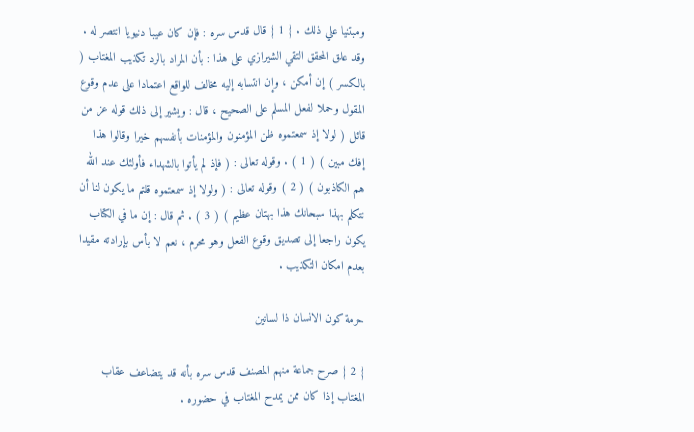ومبتنيا علي ذلك . { 1 } قال قدس سره : فإن كان عيبا دنيويا انتصر له . وقد علق المحقق التقي الشيرازي على هذا : بأن المراد بالرد تكذيب المغتاب ( بالكسر ) إن أمكن ، وإن انتسابه إليه مخالف للواقع اعتمادا على عدم وقوع المقول وحملا لفعل المسلم على الصحيح ، قال : ويشير إلى ذلك قوله عز من قائل ( لولا إذ سمعتموه ظن المؤمنون والمؤمنات بأنفسهم خيرا وقالوا هذا إفك مبين ) ( 1 ) . وقوله تعالى : ( فإذ لم يأتوا بالشهداء فأولئك عند الله هم الكاذبون ) ( 2 ) وقوله تعالى : ( ولولا إذ سمعتموه قلتم ما يكون لنا أن نتكلم بهذا سبحانك هذا بهتان عظيم ) ( 3 ) . ثم قال : إن ما في الكتاب يكون راجعا إلى تصديق وقوع الفعل وهو محرم ، نعم لا بأس بإرادته مقيدا بعدم امكان التكذيب .

حرمة كون الانسان ذا لسانين

{ 2 } صرح جماعة منهم المصنف قدس سره بأنه قد يتضاعف عقاب المغتاب إذا كان ممن يمدح المغتاب في حضوره .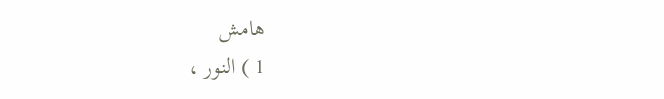هامش
1 ) النور ،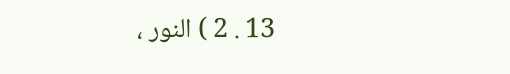13 . 2 ) النور ،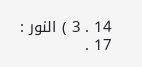14 . 3 ) النور : 17 .